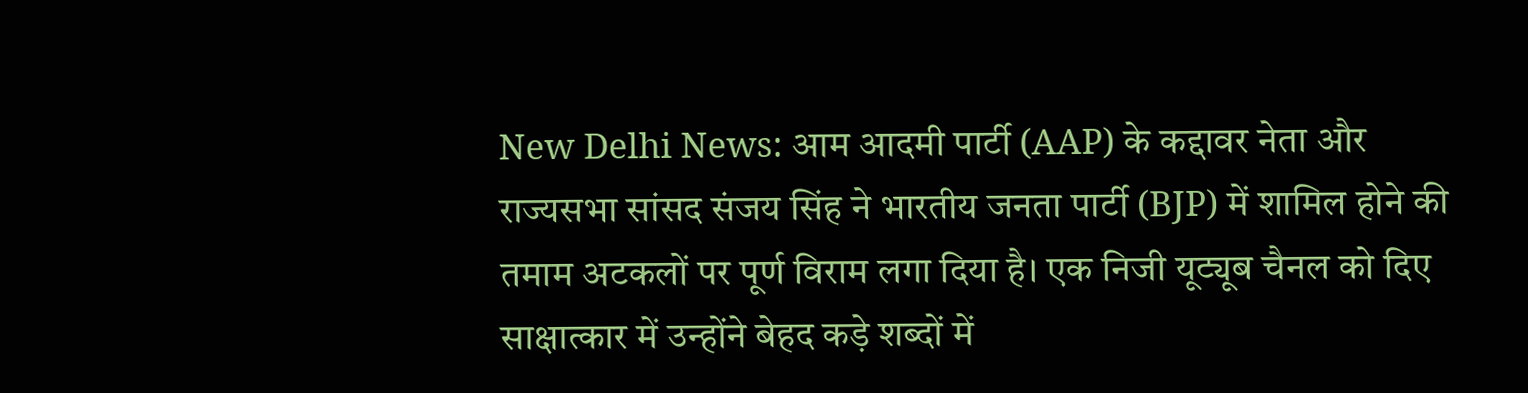New Delhi News: आम आदमी पार्टी (AAP) के कद्दावर नेता और राज्यसभा सांसद संजय सिंह ने भारतीय जनता पार्टी (BJP) में शामिल होने की तमाम अटकलों पर पूर्ण विराम लगा दिया है। एक निजी यूट्यूब चैनल को दिए साक्षात्कार में उन्होंने बेहद कड़े शब्दों में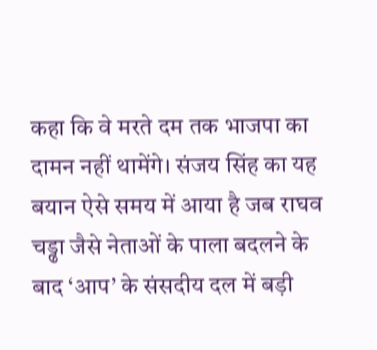कहा कि वे मरते दम तक भाजपा का दामन नहीं थामेंगे। संजय सिंह का यह बयान ऐसे समय में आया है जब राघव चड्ढा जैसे नेताओं के पाला बदलने के बाद ‘आप’ के संसदीय दल में बड़ी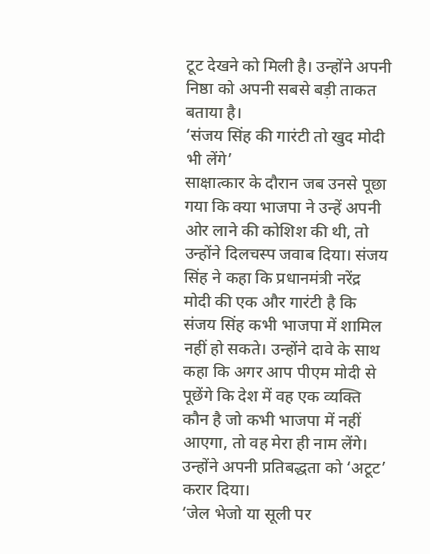टूट देखने को मिली है। उन्होंने अपनी निष्ठा को अपनी सबसे बड़ी ताकत बताया है।
‘संजय सिंह की गारंटी तो खुद मोदी भी लेंगे’
साक्षात्कार के दौरान जब उनसे पूछा गया कि क्या भाजपा ने उन्हें अपनी ओर लाने की कोशिश की थी, तो उन्होंने दिलचस्प जवाब दिया। संजय सिंह ने कहा कि प्रधानमंत्री नरेंद्र मोदी की एक और गारंटी है कि संजय सिंह कभी भाजपा में शामिल नहीं हो सकते। उन्होंने दावे के साथ कहा कि अगर आप पीएम मोदी से पूछेंगे कि देश में वह एक व्यक्ति कौन है जो कभी भाजपा में नहीं आएगा, तो वह मेरा ही नाम लेंगे। उन्होंने अपनी प्रतिबद्धता को ‘अटूट’ करार दिया।
‘जेल भेजो या सूली पर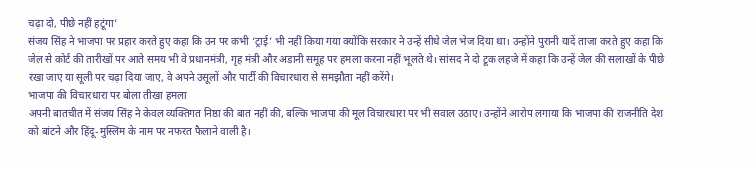चढ़ा दो, पीछे नहीं हटूंगा’
संजय सिंह ने भाजपा पर प्रहार करते हुए कहा कि उन पर कभी ‘ट्राई’ भी नहीं किया गया क्योंकि सरकार ने उन्हें सीधे जेल भेज दिया था। उन्होंने पुरानी यादें ताजा करते हुए कहा कि जेल से कोर्ट की तारीखों पर आते समय भी वे प्रधानमंत्री, गृह मंत्री और अडानी समूह पर हमला करना नहीं भूलते थे। सांसद ने दो टूक लहजे में कहा कि उन्हें जेल की सलाखों के पीछे रखा जाए या सूली पर चढ़ा दिया जाए, वे अपने उसूलों और पार्टी की विचारधारा से समझौता नहीं करेंगे।
भाजपा की विचारधारा पर बोला तीखा हमला
अपनी बातचीत में संजय सिंह ने केवल व्यक्तिगत निष्ठा की बात नहीं की, बल्कि भाजपा की मूल विचारधारा पर भी सवाल उठाए। उन्होंने आरोप लगाया कि भाजपा की राजनीति देश को बांटने और हिंदू-मुस्लिम के नाम पर नफरत फैलाने वाली है।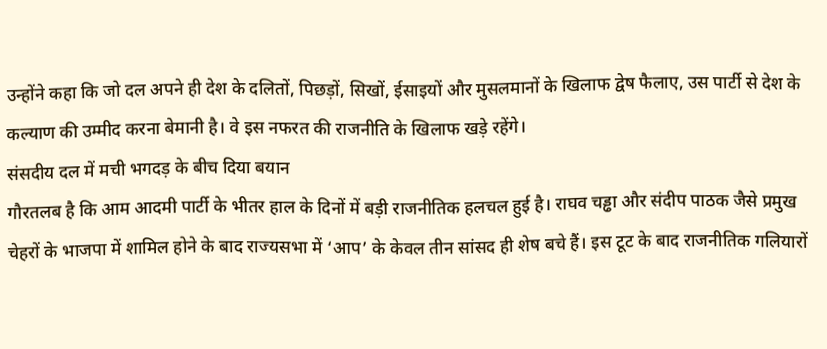उन्होंने कहा कि जो दल अपने ही देश के दलितों, पिछड़ों, सिखों, ईसाइयों और मुसलमानों के खिलाफ द्वेष फैलाए, उस पार्टी से देश के कल्याण की उम्मीद करना बेमानी है। वे इस नफरत की राजनीति के खिलाफ खड़े रहेंगे।
संसदीय दल में मची भगदड़ के बीच दिया बयान
गौरतलब है कि आम आदमी पार्टी के भीतर हाल के दिनों में बड़ी राजनीतिक हलचल हुई है। राघव चड्ढा और संदीप पाठक जैसे प्रमुख चेहरों के भाजपा में शामिल होने के बाद राज्यसभा में ‘आप’ के केवल तीन सांसद ही शेष बचे हैं। इस टूट के बाद राजनीतिक गलियारों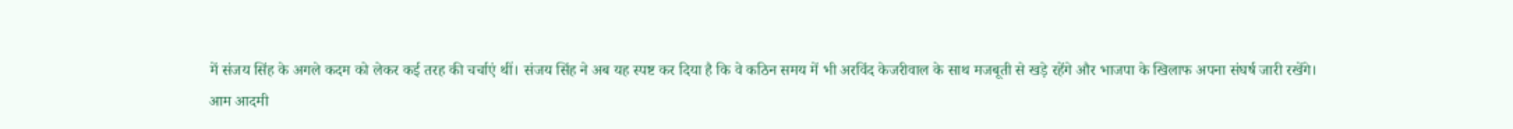में संजय सिंह के अगले कदम को लेकर कई तरह की चर्चाएं थीं। संजय सिंह ने अब यह स्पष्ट कर दिया है कि वे कठिन समय में भी अरविंद केजरीवाल के साथ मजबूती से खड़े रहेंगे और भाजपा के खिलाफ अपना संघर्ष जारी रखेंगे।
आम आदमी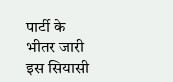पार्टी के भीतर जारी इस सियासी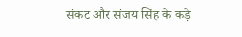संकट और संजय सिंह के कड़े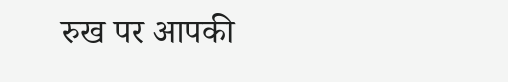रुख पर आपकी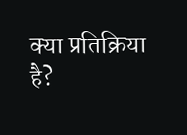क्या प्रतिक्रिया है?